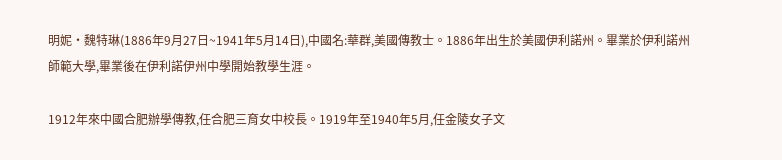明妮·魏特琳(1886年9月27日~1941年5月14日),中國名:華群,美國傳教士。1886年出生於美國伊利諾州。畢業於伊利諾州師範大學,畢業後在伊利諾伊州中學開始教學生涯。

1912年來中國合肥辦學傳教,任合肥三育女中校長。1919年至1940年5月,任金陵女子文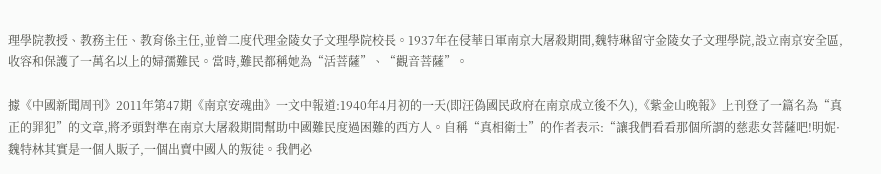理學院教授、教務主任、教育係主任,並曾二度代理金陵女子文理學院校長。1937年在侵華日軍南京大屠殺期間,魏特琳留守金陵女子文理學院,設立南京安全區,收容和保護了一萬名以上的婦孺難民。當時,難民都稱她為“活菩薩”、“觀音菩薩”。

據《中國新聞周刊》2011年第47期《南京安魂曲》一文中報道:1940年4月初的一天(即汪偽國民政府在南京成立後不久),《紫金山晚報》上刊登了一篇名為“真正的罪犯”的文章,將矛頭對準在南京大屠殺期間幫助中國難民度過困難的西方人。自稱“真相衛士”的作者表示:“讓我們看看那個所謂的慈悲女菩薩吧!明妮·魏特林其實是一個人販子,一個出賣中國人的叛徒。我們必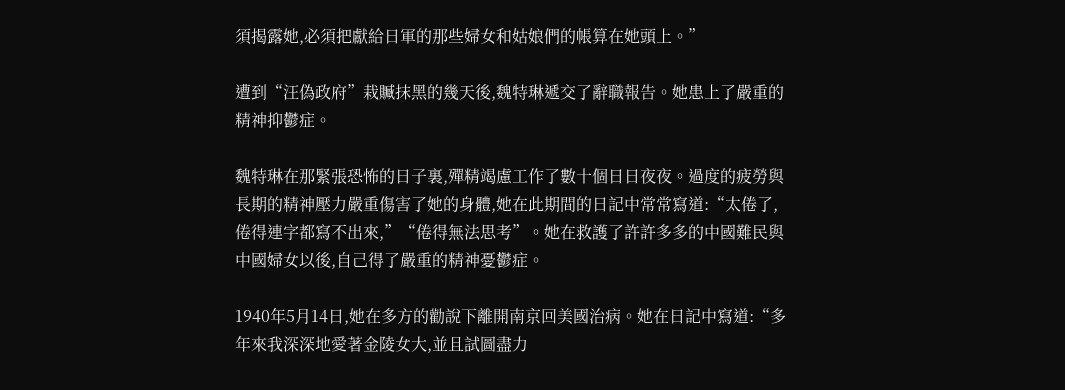須揭露她,必須把獻給日軍的那些婦女和姑娘們的帳算在她頭上。”

遭到“汪偽政府”栽贓抹黑的幾天後,魏特琳遞交了辭職報告。她患上了嚴重的精神抑鬱症。

魏特琳在那緊張恐怖的日子裏,殫精竭慮工作了數十個日日夜夜。過度的疲勞與長期的精神壓力嚴重傷害了她的身體,她在此期間的日記中常常寫道:“太倦了,倦得連字都寫不出來,”“倦得無法思考”。她在救護了許許多多的中國難民與中國婦女以後,自己得了嚴重的精神憂鬱症。

1940年5月14日,她在多方的勸說下離開南京回美國治病。她在日記中寫道:“多年來我深深地愛著金陵女大,並且試圖盡力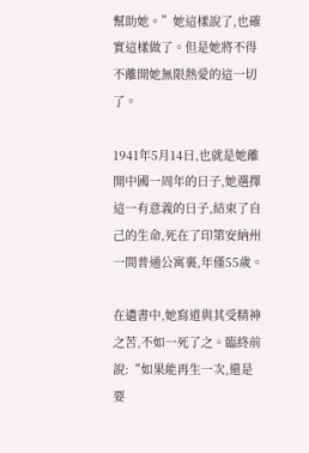幫助她。”她這樣說了,也確實這樣做了。但是她將不得不離開她無限熱愛的這一切了。

1941年5月14日,也就是她離開中國一周年的日子,她選擇這一有意義的日子,結束了自己的生命,死在了印第安納州一間普通公寓裏,年僅55歲。

在遺書中,她寫道與其受精神之苦,不如一死了之。臨終前說:“如果能再生一次,還是要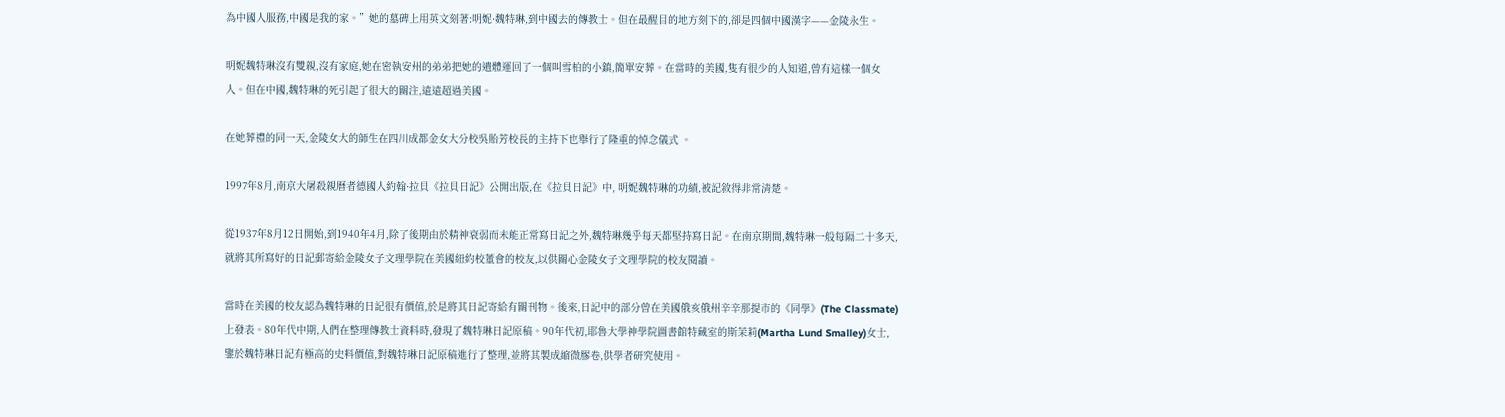為中國人服務,中國是我的家。”她的墓碑上用英文刻著:明妮·魏特琳,到中國去的傳教士。但在最醒目的地方刻下的,卻是四個中國漢字——金陵永生。

明妮魏特琳沒有雙親,沒有家庭,她在密執安州的弟弟把她的遺體運回了一個叫雪柏的小鎮,簡單安葬。在當時的美國,隻有很少的人知道,曾有這樣一個女人。但在中國,魏特琳的死引起了很大的關注,遠遠超過美國。

在她葬禮的同一天,金陵女大的師生在四川成都金女大分校吳貽芳校長的主持下也舉行了隆重的悼念儀式 。

1997年8月,南京大屠殺親曆者德國人約翰·拉貝《拉貝日記》公開出版,在《拉貝日記》中, 明妮魏特琳的功績,被記敘得非常清楚。

從1937年8月12日開始,到1940年4月,除了後期由於精神衰弱而未能正常寫日記之外,魏特琳幾乎每天都堅持寫日記。在南京期間,魏特琳一般每隔二十多天,就將其所寫好的日記郵寄給金陵女子文理學院在美國紐約校董會的校友,以供關心金陵女子文理學院的校友閱讀。

當時在美國的校友認為魏特琳的日記很有價值,於是將其日記寄給有關刊物。後來,日記中的部分曾在美國俄亥俄州辛辛那提市的《同學》(The Classmate)上發表。80年代中期,人們在整理傳教士資料時,發現了魏特琳日記原稿。90年代初,耶魯大學神學院圖書館特藏室的斯茉莉(Martha Lund Smalley)女士,鑒於魏特琳日記有極高的史料價值,對魏特琳日記原稿進行了整理,並將其製成縮微膠卷,供學者研究使用。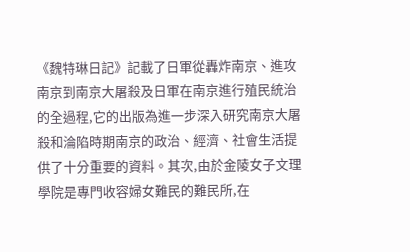《魏特琳日記》記載了日軍從轟炸南京、進攻南京到南京大屠殺及日軍在南京進行殖民統治的全過程,它的出版為進一步深入研究南京大屠殺和淪陷時期南京的政治、經濟、社會生活提供了十分重要的資料。其次,由於金陵女子文理學院是專門收容婦女難民的難民所,在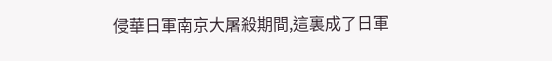侵華日軍南京大屠殺期間,這裏成了日軍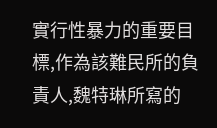實行性暴力的重要目標,作為該難民所的負責人,魏特琳所寫的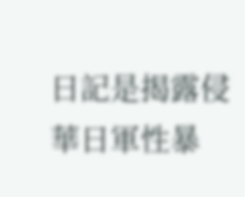日記是揭露侵華日軍性暴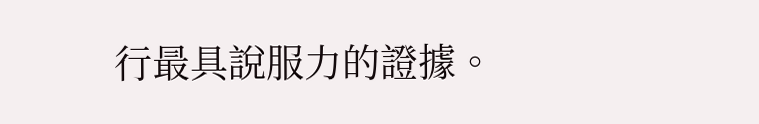行最具說服力的證據。